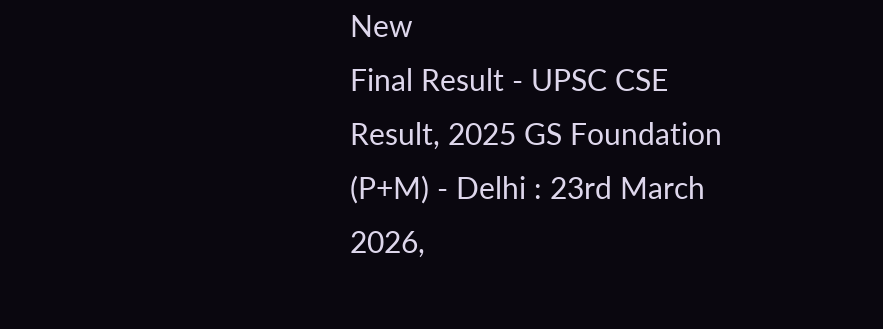New
Final Result - UPSC CSE Result, 2025 GS Foundation (P+M) - Delhi : 23rd March 2026,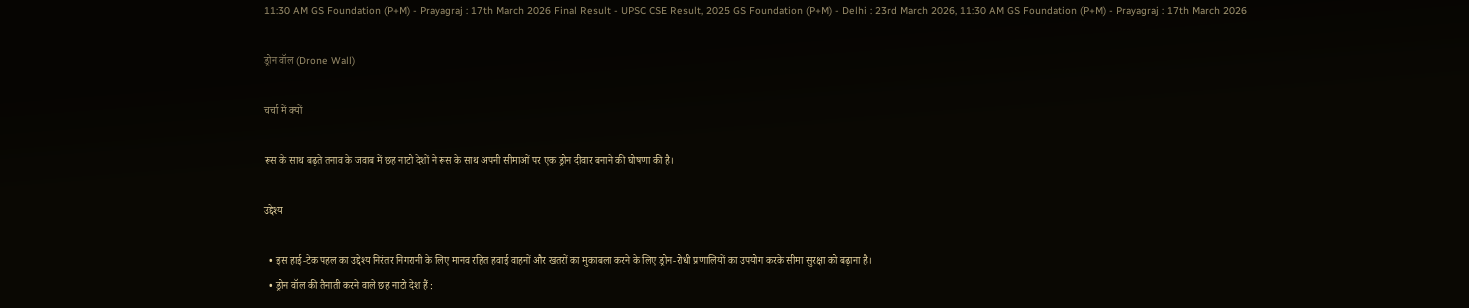11:30 AM GS Foundation (P+M) - Prayagraj : 17th March 2026 Final Result - UPSC CSE Result, 2025 GS Foundation (P+M) - Delhi : 23rd March 2026, 11:30 AM GS Foundation (P+M) - Prayagraj : 17th March 2026

ड्रोन वॉल (Drone Wall)

चर्चा में क्यों

रूस के साथ बढ़ते तनाव के जवाब में छह नाटो देशों ने रूस के साथ अपनी सीमाओं पर एक ड्रोन दीवार बनाने की घोषणा की है।

उद्देश्य

  • इस हाई-टेक पहल का उद्देश्य निरंतर निगरानी के लिए मानव रहित हवाई वाहनों और खतरों का मुकाबला करने के लिए ड्रोन-रोधी प्रणालियों का उपयोग करके सीमा सुरक्षा को बढ़ाना है।
  • ड्रोन वॉल की तैनाती करने वाले छह नाटो देश हैं :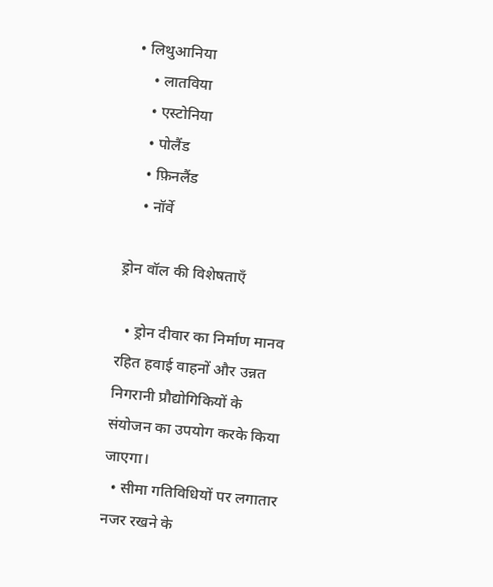• लिथुआनिया
    • लातविया
    • एस्टोनिया
    • पोलैंड
    • फ़िनलैंड
    • नॉर्वे

ड्रोन वॉल की विशेषताएँ

  • ड्रोन दीवार का निर्माण मानव रहित हवाई वाहनों और उन्नत निगरानी प्रौद्योगिकियों के संयोजन का उपयोग करके किया जाएगा।
  • सीमा गतिविधियों पर लगातार नजर रखने के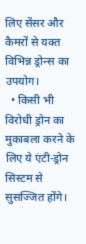लिए सेंसर और कैमरों से यक्त विभिन्न ड्रोन्स का उपयोग।
  • किसी भी विरोधी ड्रोन का मुकाबला करने के लिए ये एंटी-ड्रोन सिस्टम से सुसज्जित होंगे।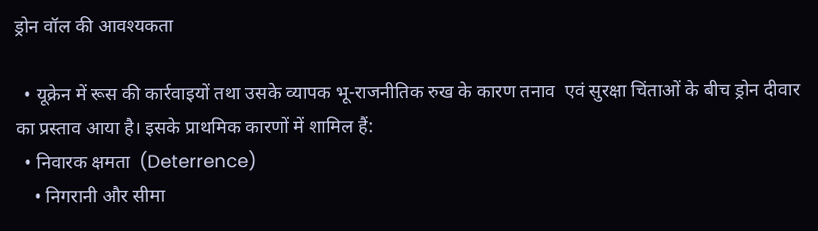ड्रोन वॉल की आवश्यकता

  • यूक्रेन में रूस की कार्रवाइयों तथा उसके व्यापक भू-राजनीतिक रुख के कारण तनाव  एवं सुरक्षा चिंताओं के बीच ड्रोन दीवार का प्रस्ताव आया है। इसके प्राथमिक कारणों में शामिल हैं:
  • निवारक क्षमता  (Deterrence)
    • निगरानी और सीमा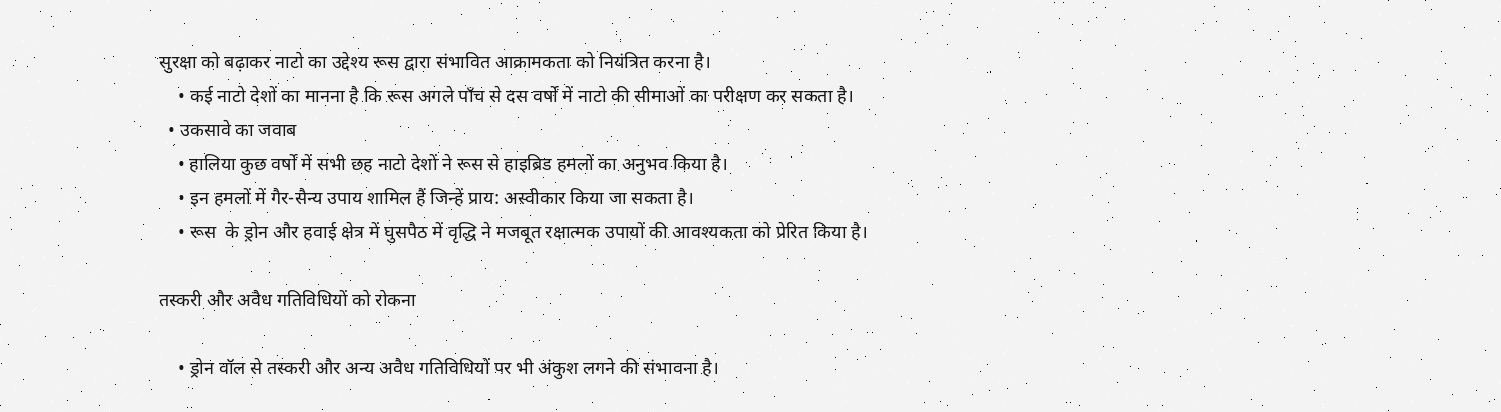सुरक्षा को बढ़ाकर नाटो का उद्देश्य रूस द्वारा संभावित आक्रामकता को नियंत्रित करना है।
    • कई नाटो देशों का मानना है कि रूस अगले पाँच से दस वर्षों में नाटो की सीमाओं का परीक्षण कर सकता है।
  • उकसावे का जवाब
    • हालिया कुछ वर्षों में सभी छह नाटो देशों ने रूस से हाइब्रिड हमलों का अनुभव किया है।
    • इन हमलों में गैर-सैन्य उपाय शामिल हैं जिन्हें प्राय: अस्वीकार किया जा सकता है।
    • रूस  के ड्रोन और हवाई क्षेत्र में घुसपैठ में वृद्धि ने मजबूत रक्षात्मक उपायों की आवश्यकता को प्रेरित किया है।

तस्करी और अवैध गतिविधियों को रोकना

    • ड्रोन वॉल से तस्करी और अन्य अवैध गतिविधियों पर भी अंकुश लगने की संभावना है।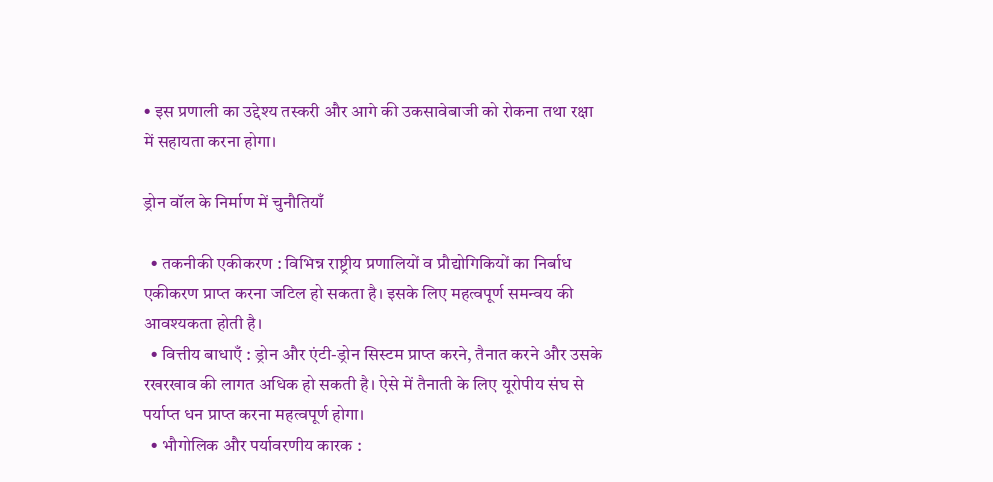• इस प्रणाली का उद्देश्य तस्करी और आगे की उकसावेबाजी को रोकना तथा रक्षा में सहायता करना होगा।

ड्रोन वॉल के निर्माण में चुनौतियाँ

  • तकनीकी एकीकरण : विभिन्न राष्ट्रीय प्रणालियों व प्रौद्योगिकियों का निर्बाध एकीकरण प्राप्त करना जटिल हो सकता है। इसके लिए महत्वपूर्ण समन्वय की आवश्यकता होती है।
  • वित्तीय बाधाएँ : ड्रोन और एंटी-ड्रोन सिस्टम प्राप्त करने, तैनात करने और उसके रखरखाव की लागत अधिक हो सकती है। ऐसे में तैनाती के लिए यूरोपीय संघ से पर्याप्त धन प्राप्त करना महत्वपूर्ण होगा।
  • भौगोलिक और पर्यावरणीय कारक :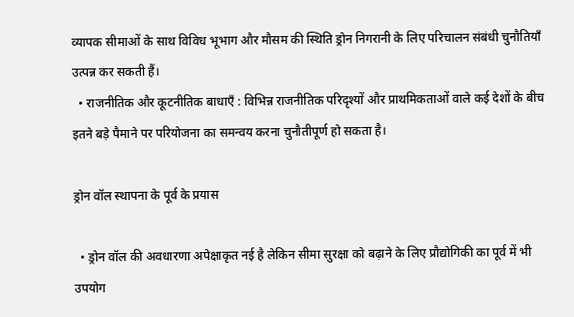व्यापक सीमाओं के साथ विविध भूभाग और मौसम की स्थिति ड्रोन निगरानी के लिए परिचालन संबंधी चुनौतियाँ उत्पन्न कर सकती हैं।
  • राजनीतिक और कूटनीतिक बाधाएँ : विभिन्न राजनीतिक परिदृश्यों और प्राथमिकताओं वाले कई देशों के बीच इतने बड़े पैमाने पर परियोजना का समन्वय करना चुनौतीपूर्ण हो सकता है।

ड्रोन वॉल स्थापना के पूर्व के प्रयास

  • ड्रोन वॉल की अवधारणा अपेक्षाकृत नई है लेकिन सीमा सुरक्षा को बढ़ाने के लिए प्रौद्योगिकी का पूर्व में भी उपयोग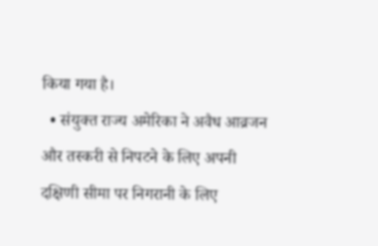किया गया है।
  • संयुक्त राज्य अमेरिका ने अवैध आव्रजन और तस्करी से निपटने के लिए अपनी दक्षिणी सीमा पर निगरानी के लिए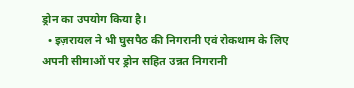ड्रोन का उपयोग किया है।
  • इज़रायल ने भी घुसपैठ की निगरानी एवं रोकथाम के लिए अपनी सीमाओं पर ड्रोन सहित उन्नत निगरानी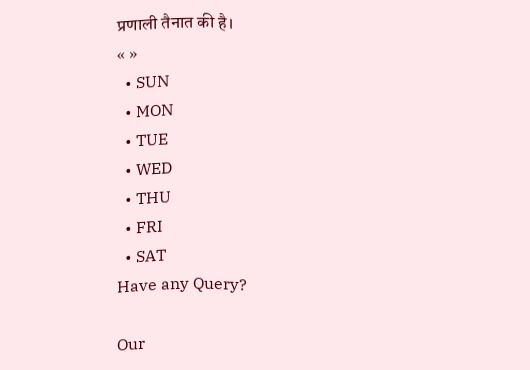प्रणाली तैनात की है।
« »
  • SUN
  • MON
  • TUE
  • WED
  • THU
  • FRI
  • SAT
Have any Query?

Our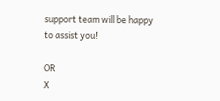support team will be happy to assist you!

OR
X